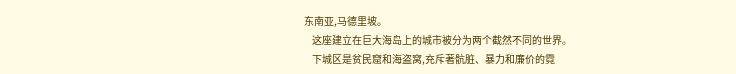东南亚,马德里坡。
    这座建立在巨大海岛上的城市被分为两个截然不同的世界。
    下城区是贫民窟和海盗窝,充斥著骯脏、暴力和廉价的霓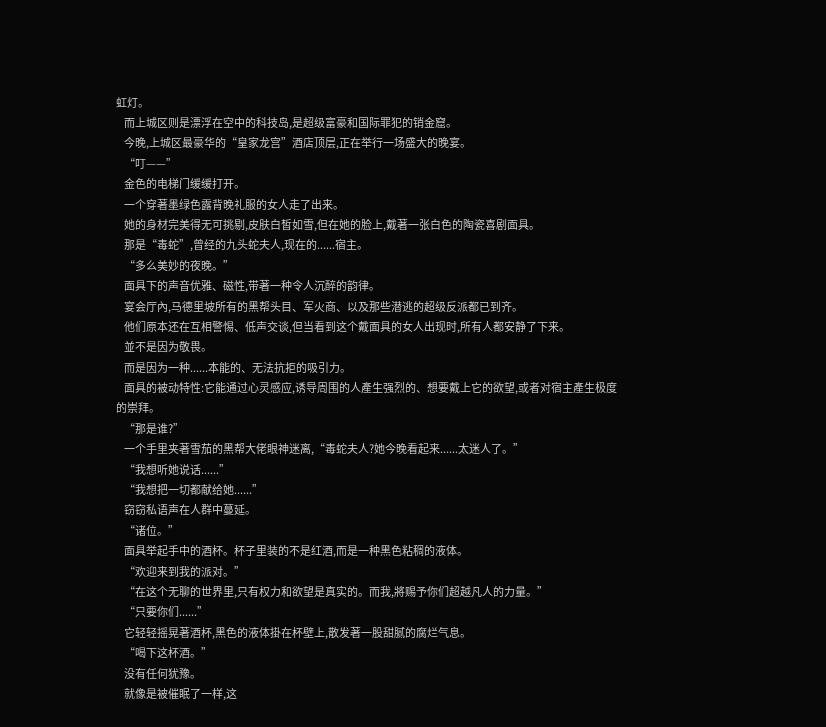虹灯。
    而上城区则是漂浮在空中的科技岛,是超级富豪和国际罪犯的销金窟。
    今晚,上城区最豪华的“皇家龙宫”酒店顶层,正在举行一场盛大的晚宴。
    “叮——”
    金色的电梯门缓缓打开。
    一个穿著墨绿色露背晚礼服的女人走了出来。
    她的身材完美得无可挑剔,皮肤白皙如雪,但在她的脸上,戴著一张白色的陶瓷喜剧面具。
    那是“毒蛇”,曾经的九头蛇夫人,现在的......宿主。
    “多么美妙的夜晚。”
    面具下的声音优雅、磁性,带著一种令人沉醉的韵律。
    宴会厅內,马德里坡所有的黑帮头目、军火商、以及那些潜逃的超级反派都已到齐。
    他们原本还在互相警惕、低声交谈,但当看到这个戴面具的女人出现时,所有人都安静了下来。
    並不是因为敬畏。
    而是因为一种......本能的、无法抗拒的吸引力。
    面具的被动特性:它能通过心灵感应,诱导周围的人產生强烈的、想要戴上它的欲望,或者对宿主產生极度的崇拜。
    “那是谁?”
    一个手里夹著雪茄的黑帮大佬眼神迷离,“毒蛇夫人?她今晚看起来......太迷人了。”
    “我想听她说话......”
    “我想把一切都献给她......”
    窃窃私语声在人群中蔓延。
    “诸位。”
    面具举起手中的酒杯。杯子里装的不是红酒,而是一种黑色粘稠的液体。
    “欢迎来到我的派对。”
    “在这个无聊的世界里,只有权力和欲望是真实的。而我,將赐予你们超越凡人的力量。”
    “只要你们......”
    它轻轻摇晃著酒杯,黑色的液体掛在杯壁上,散发著一股甜腻的腐烂气息。
    “喝下这杯酒。”
    没有任何犹豫。
    就像是被催眠了一样,这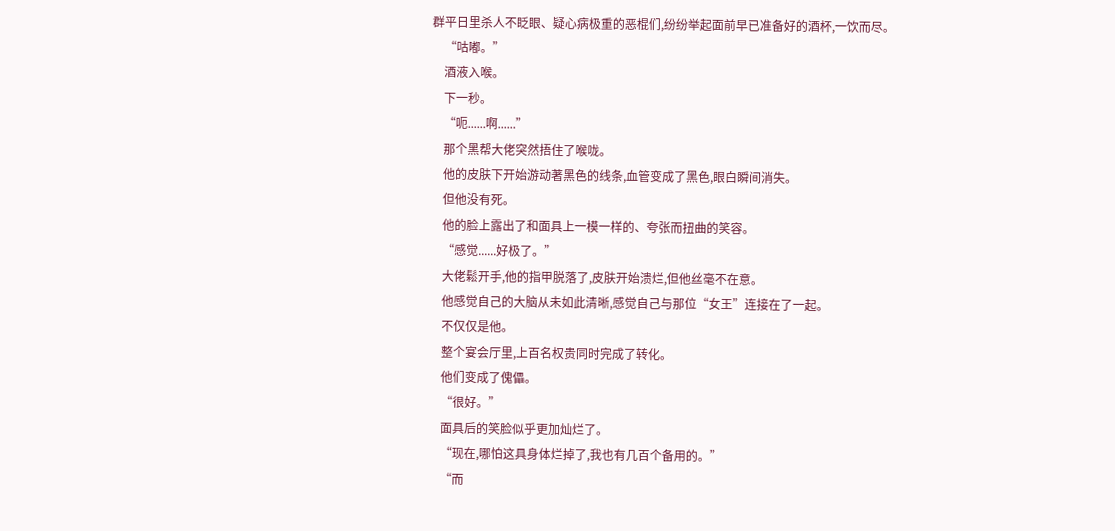群平日里杀人不眨眼、疑心病极重的恶棍们,纷纷举起面前早已准备好的酒杯,一饮而尽。
    “咕嘟。”
    酒液入喉。
    下一秒。
    “呃......啊......”
    那个黑帮大佬突然捂住了喉咙。
    他的皮肤下开始游动著黑色的线条,血管变成了黑色,眼白瞬间消失。
    但他没有死。
    他的脸上露出了和面具上一模一样的、夸张而扭曲的笑容。
    “感觉......好极了。”
    大佬鬆开手,他的指甲脱落了,皮肤开始溃烂,但他丝毫不在意。
    他感觉自己的大脑从未如此清晰,感觉自己与那位“女王”连接在了一起。
    不仅仅是他。
    整个宴会厅里,上百名权贵同时完成了转化。
    他们变成了傀儡。
    “很好。”
    面具后的笑脸似乎更加灿烂了。
    “现在,哪怕这具身体烂掉了,我也有几百个备用的。”
    “而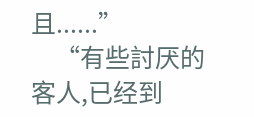且......”
    “有些討厌的客人,已经到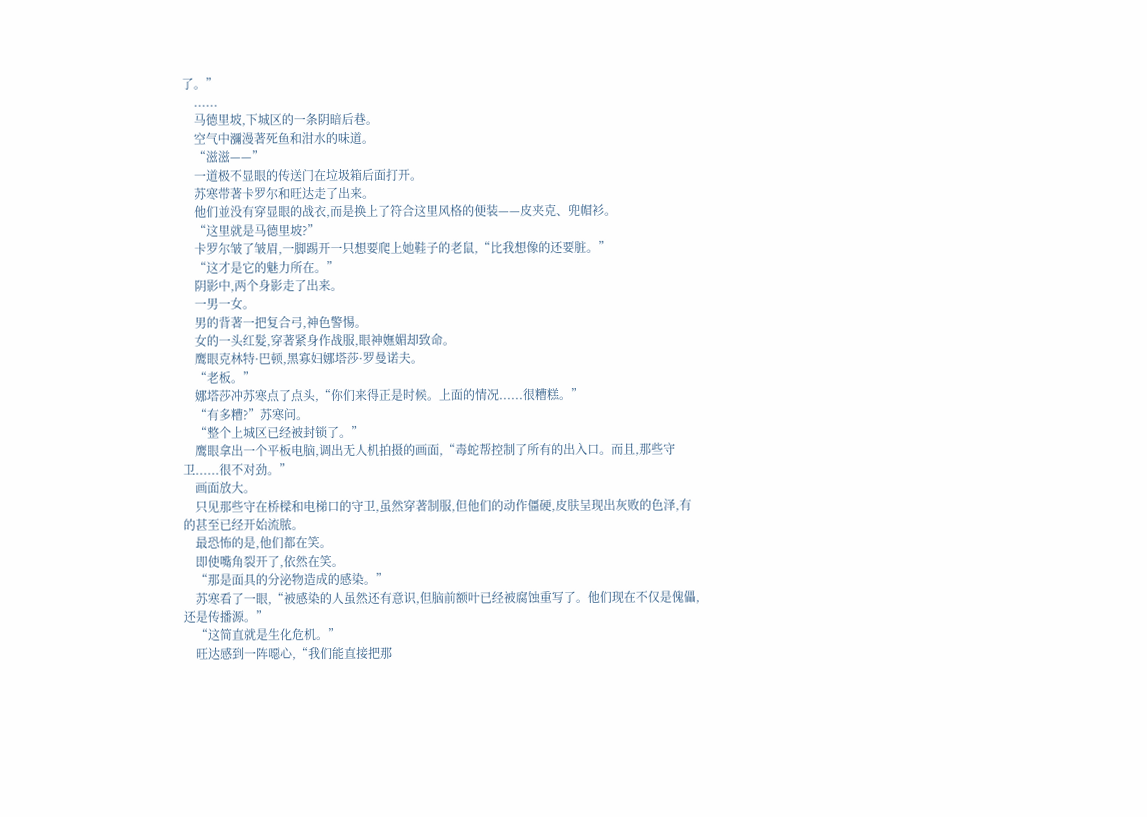了。”
    ......
    马德里坡,下城区的一条阴暗后巷。
    空气中瀰漫著死鱼和泔水的味道。
    “滋滋——”
    一道极不显眼的传送门在垃圾箱后面打开。
    苏寒带著卡罗尔和旺达走了出来。
    他们並没有穿显眼的战衣,而是换上了符合这里风格的便装——皮夹克、兜帽衫。
    “这里就是马德里坡?”
    卡罗尔皱了皱眉,一脚踢开一只想要爬上她鞋子的老鼠,“比我想像的还要脏。”
    “这才是它的魅力所在。”
    阴影中,两个身影走了出来。
    一男一女。
    男的背著一把复合弓,神色警惕。
    女的一头红髮,穿著紧身作战服,眼神嫵媚却致命。
    鹰眼克林特·巴顿,黑寡妇娜塔莎·罗曼诺夫。
    “老板。”
    娜塔莎冲苏寒点了点头,“你们来得正是时候。上面的情况......很糟糕。”
    “有多糟?”苏寒问。
    “整个上城区已经被封锁了。”
    鹰眼拿出一个平板电脑,调出无人机拍摄的画面,“毒蛇帮控制了所有的出入口。而且,那些守卫......很不对劲。”
    画面放大。
    只见那些守在桥樑和电梯口的守卫,虽然穿著制服,但他们的动作僵硬,皮肤呈现出灰败的色泽,有的甚至已经开始流脓。
    最恐怖的是,他们都在笑。
    即使嘴角裂开了,依然在笑。
    “那是面具的分泌物造成的感染。”
    苏寒看了一眼,“被感染的人虽然还有意识,但脑前额叶已经被腐蚀重写了。他们现在不仅是傀儡,还是传播源。”
    “这简直就是生化危机。”
    旺达感到一阵噁心,“我们能直接把那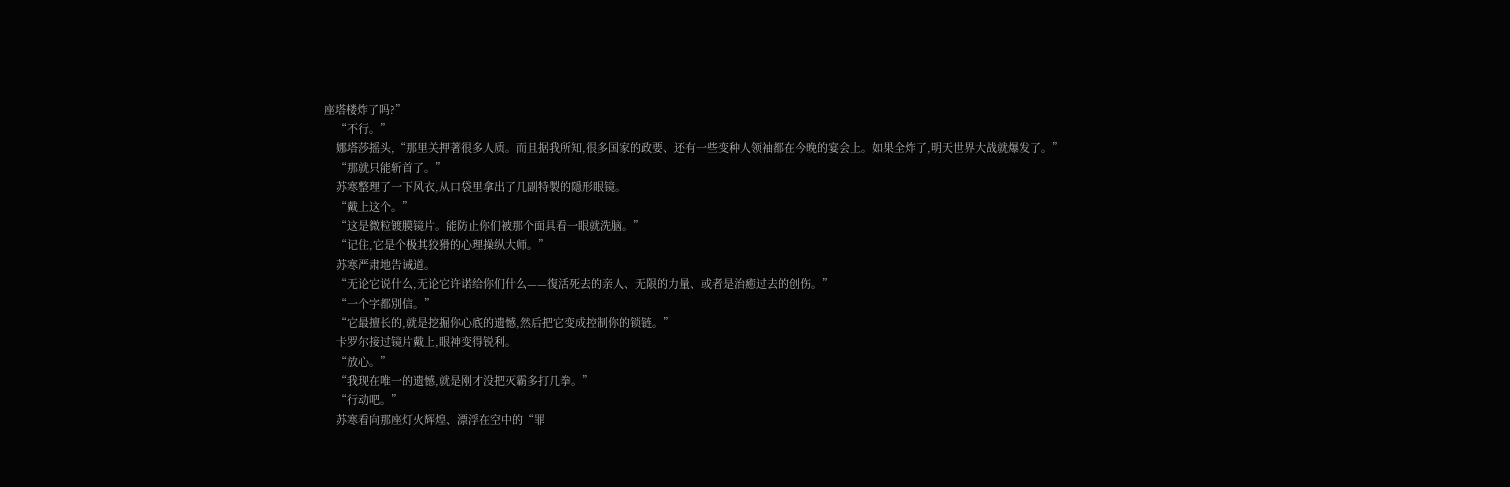座塔楼炸了吗?”
    “不行。”
    娜塔莎摇头,“那里关押著很多人质。而且据我所知,很多国家的政要、还有一些变种人领袖都在今晚的宴会上。如果全炸了,明天世界大战就爆发了。”
    “那就只能斩首了。”
    苏寒整理了一下风衣,从口袋里拿出了几副特製的隱形眼镜。
    “戴上这个。”
    “这是微粒镀膜镜片。能防止你们被那个面具看一眼就洗脑。”
    “记住,它是个极其狡猾的心理操纵大师。”
    苏寒严肃地告诫道。
    “无论它说什么,无论它许诺给你们什么——復活死去的亲人、无限的力量、或者是治癒过去的创伤。”
    “一个字都別信。”
    “它最擅长的,就是挖掘你心底的遗憾,然后把它变成控制你的锁链。”
    卡罗尔接过镜片戴上,眼神变得锐利。
    “放心。”
    “我现在唯一的遗憾,就是刚才没把灭霸多打几拳。”
    “行动吧。”
    苏寒看向那座灯火辉煌、漂浮在空中的“罪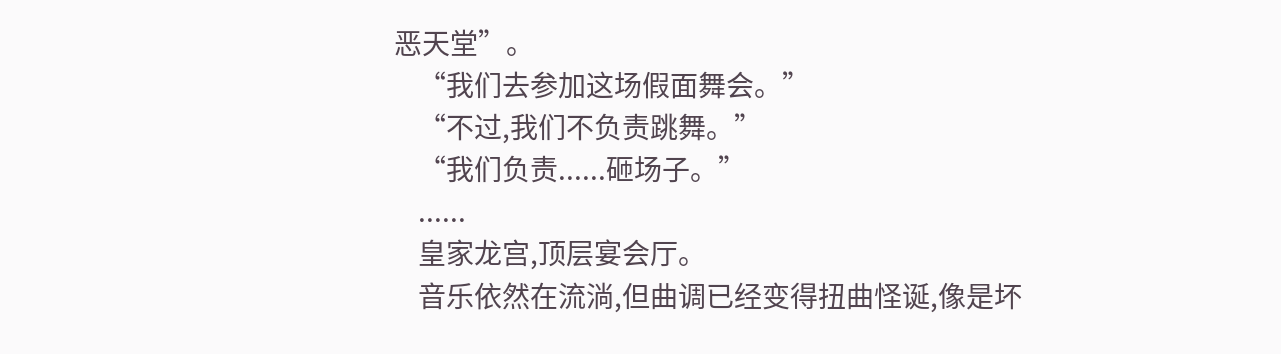恶天堂”。
    “我们去参加这场假面舞会。”
    “不过,我们不负责跳舞。”
    “我们负责......砸场子。”
    ......
    皇家龙宫,顶层宴会厅。
    音乐依然在流淌,但曲调已经变得扭曲怪诞,像是坏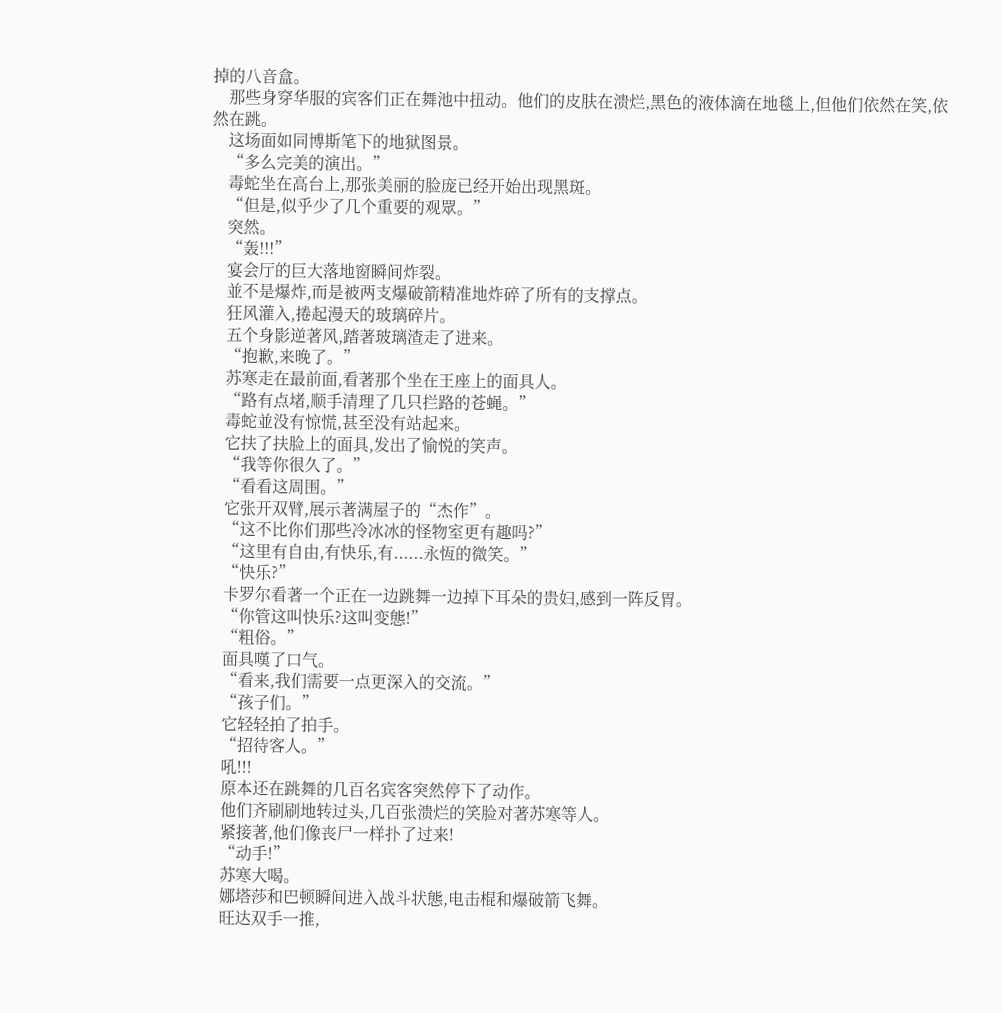掉的八音盒。
    那些身穿华服的宾客们正在舞池中扭动。他们的皮肤在溃烂,黑色的液体滴在地毯上,但他们依然在笑,依然在跳。
    这场面如同博斯笔下的地狱图景。
    “多么完美的演出。”
    毒蛇坐在高台上,那张美丽的脸庞已经开始出现黑斑。
    “但是,似乎少了几个重要的观眾。”
    突然。
    “轰!!!”
    宴会厅的巨大落地窗瞬间炸裂。
    並不是爆炸,而是被两支爆破箭精准地炸碎了所有的支撑点。
    狂风灌入,捲起漫天的玻璃碎片。
    五个身影逆著风,踏著玻璃渣走了进来。
    “抱歉,来晚了。”
    苏寒走在最前面,看著那个坐在王座上的面具人。
    “路有点堵,顺手清理了几只拦路的苍蝇。”
    毒蛇並没有惊慌,甚至没有站起来。
    它扶了扶脸上的面具,发出了愉悦的笑声。
    “我等你很久了。”
    “看看这周围。”
    它张开双臂,展示著满屋子的“杰作”。
    “这不比你们那些冷冰冰的怪物室更有趣吗?”
    “这里有自由,有快乐,有......永恆的微笑。”
    “快乐?”
    卡罗尔看著一个正在一边跳舞一边掉下耳朵的贵妇,感到一阵反胃。
    “你管这叫快乐?这叫变態!”
    “粗俗。”
    面具嘆了口气。
    “看来,我们需要一点更深入的交流。”
    “孩子们。”
    它轻轻拍了拍手。
    “招待客人。”
    吼!!!
    原本还在跳舞的几百名宾客突然停下了动作。
    他们齐刷刷地转过头,几百张溃烂的笑脸对著苏寒等人。
    紧接著,他们像丧尸一样扑了过来!
    “动手!”
    苏寒大喝。
    娜塔莎和巴顿瞬间进入战斗状態,电击棍和爆破箭飞舞。
    旺达双手一推,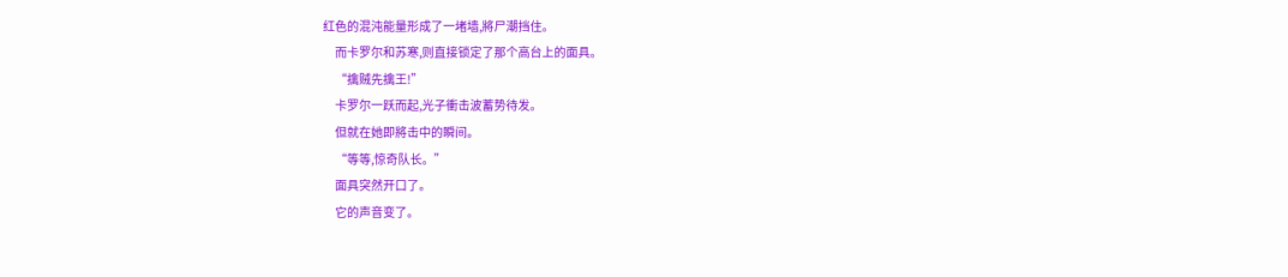红色的混沌能量形成了一堵墙,將尸潮挡住。
    而卡罗尔和苏寒,则直接锁定了那个高台上的面具。
    “擒贼先擒王!”
    卡罗尔一跃而起,光子衝击波蓄势待发。
    但就在她即將击中的瞬间。
    “等等,惊奇队长。”
    面具突然开口了。
    它的声音变了。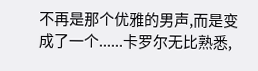不再是那个优雅的男声,而是变成了一个......卡罗尔无比熟悉,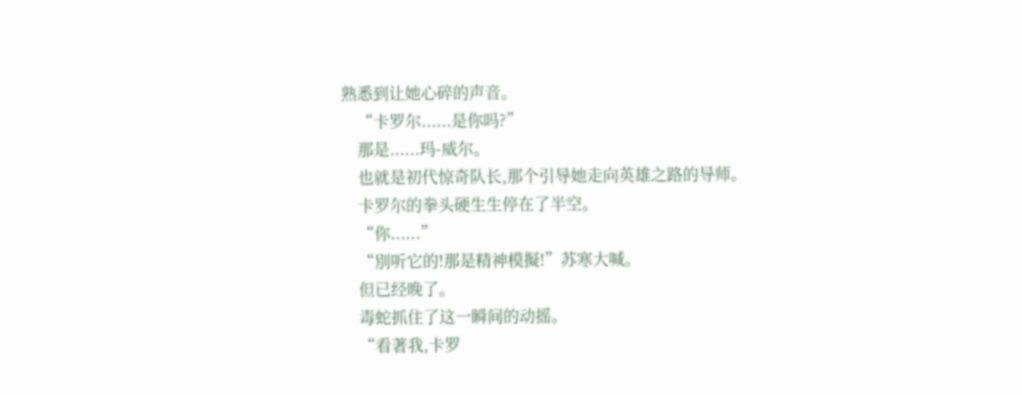熟悉到让她心碎的声音。
    “卡罗尔......是你吗?”
    那是......玛-威尔。
    也就是初代惊奇队长,那个引导她走向英雄之路的导师。
    卡罗尔的拳头硬生生停在了半空。
    “你......”
    “別听它的!那是精神模擬!”苏寒大喊。
    但已经晚了。
    毒蛇抓住了这一瞬间的动摇。
    “看著我,卡罗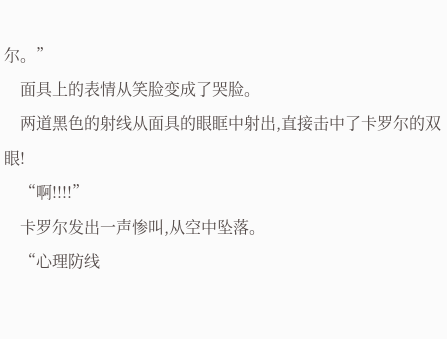尔。”
    面具上的表情从笑脸变成了哭脸。
    两道黑色的射线从面具的眼眶中射出,直接击中了卡罗尔的双眼!
    “啊!!!!”
    卡罗尔发出一声惨叫,从空中坠落。
    “心理防线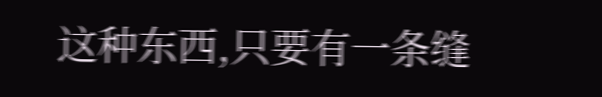这种东西,只要有一条缝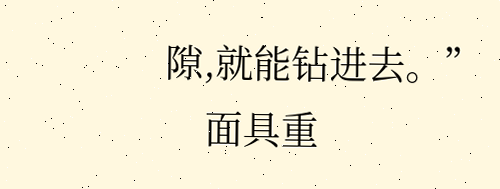隙,就能钻进去。”
    面具重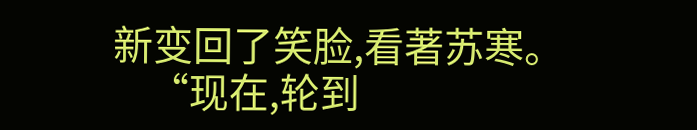新变回了笑脸,看著苏寒。
    “现在,轮到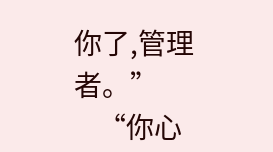你了,管理者。”
    “你心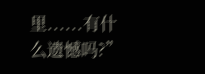里......有什么遗憾吗?”